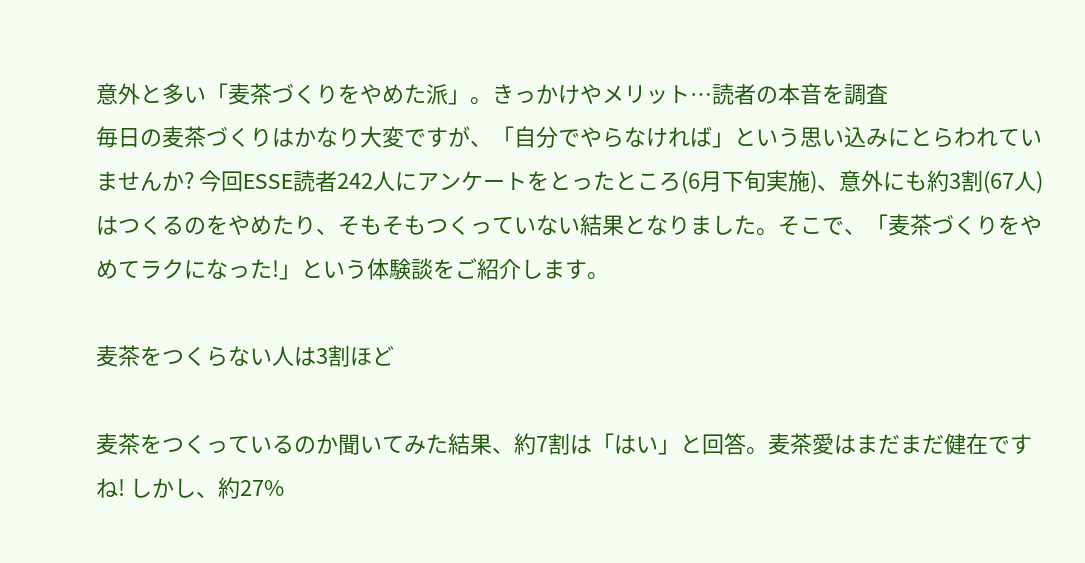意外と多い「麦茶づくりをやめた派」。きっかけやメリット…読者の本音を調査
毎日の麦茶づくりはかなり大変ですが、「自分でやらなければ」という思い込みにとらわれていませんか? 今回ESSE読者242人にアンケートをとったところ(6月下旬実施)、意外にも約3割(67人)はつくるのをやめたり、そもそもつくっていない結果となりました。そこで、「麦茶づくりをやめてラクになった!」という体験談をご紹介します。

麦茶をつくらない人は3割ほど

麦茶をつくっているのか聞いてみた結果、約7割は「はい」と回答。麦茶愛はまだまだ健在ですね! しかし、約27%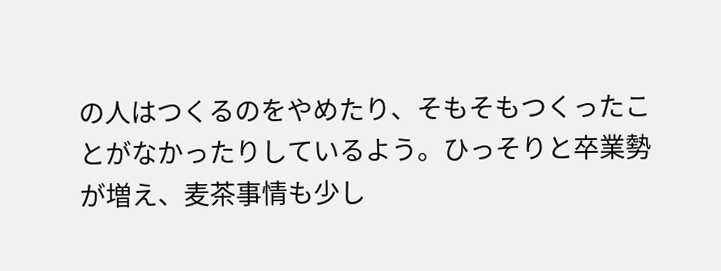の人はつくるのをやめたり、そもそもつくったことがなかったりしているよう。ひっそりと卒業勢が増え、麦茶事情も少し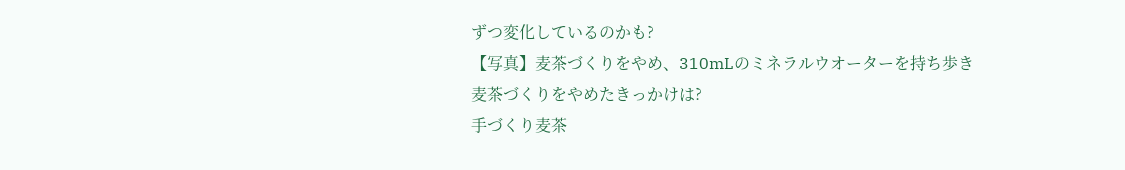ずつ変化しているのかも?
【写真】麦茶づくりをやめ、310mLのミネラルウオーターを持ち歩き
麦茶づくりをやめたきっかけは?
手づくり麦茶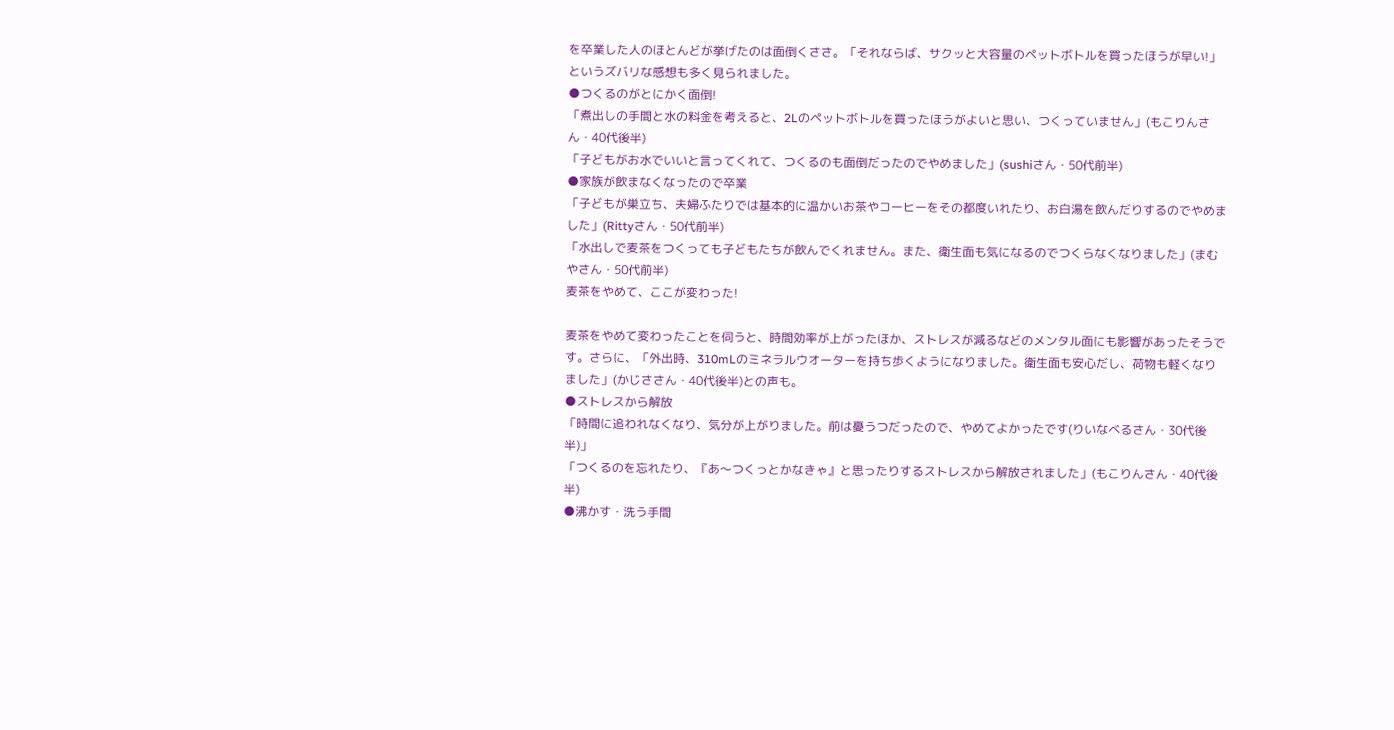を卒業した人のほとんどが挙げたのは面倒くささ。「それならば、サクッと大容量のペットボトルを買ったほうが早い!」というズバリな感想も多く見られました。
●つくるのがとにかく面倒!
「煮出しの手間と水の料金を考えると、2Lのペットボトルを買ったほうがよいと思い、つくっていません」(もこりんさん・40代後半)
「子どもがお水でいいと言ってくれて、つくるのも面倒だったのでやめました」(sushiさん・50代前半)
●家族が飲まなくなったので卒業
「子どもが巣立ち、夫婦ふたりでは基本的に温かいお茶やコーヒーをその都度いれたり、お白湯を飲んだりするのでやめました」(Rittyさん・50代前半)
「水出しで麦茶をつくっても子どもたちが飲んでくれません。また、衛生面も気になるのでつくらなくなりました」(まむやさん・50代前半)
麦茶をやめて、ここが変わった!

麦茶をやめて変わったことを伺うと、時間効率が上がったほか、ストレスが減るなどのメンタル面にも影響があったそうです。さらに、「外出時、310mLのミネラルウオーターを持ち歩くようになりました。衛生面も安心だし、荷物も軽くなりました」(かじささん・40代後半)との声も。
●ストレスから解放
「時間に追われなくなり、気分が上がりました。前は憂うつだったので、やめてよかったです(りいなべるさん・30代後半)」
「つくるのを忘れたり、『あ〜つくっとかなきゃ』と思ったりするストレスから解放されました」(もこりんさん・40代後半)
●沸かす・洗う手間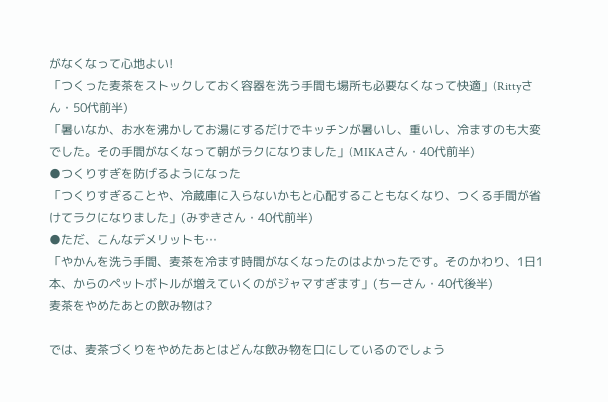がなくなって心地よい!
「つくった麦茶をストックしておく容器を洗う手間も場所も必要なくなって快適」(Rittyさん・50代前半)
「暑いなか、お水を沸かしてお湯にするだけでキッチンが暑いし、重いし、冷ますのも大変でした。その手間がなくなって朝がラクになりました」(MIKAさん・40代前半)
●つくりすぎを防げるようになった
「つくりすぎることや、冷蔵庫に入らないかもと心配することもなくなり、つくる手間が省けてラクになりました」(みずきさん・40代前半)
●ただ、こんなデメリットも…
「やかんを洗う手間、麦茶を冷ます時間がなくなったのはよかったです。そのかわり、1日1本、からのペットボトルが増えていくのがジャマすぎます」(ちーさん・40代後半)
麦茶をやめたあとの飲み物は?

では、麦茶づくりをやめたあとはどんな飲み物を口にしているのでしょう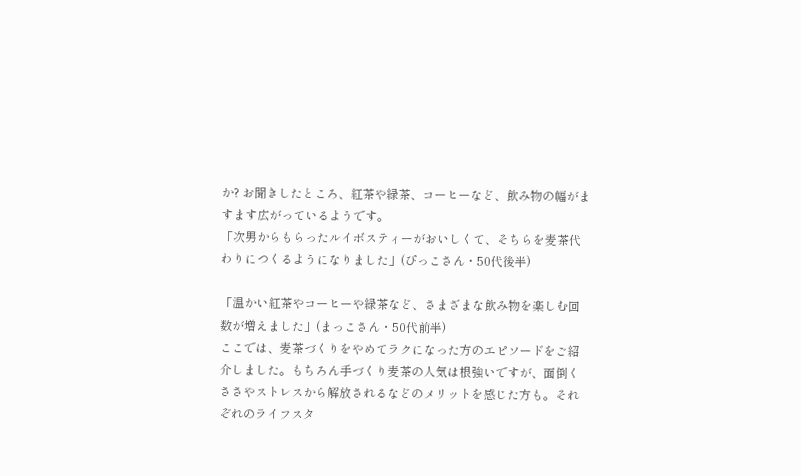か? お聞きしたところ、紅茶や緑茶、コーヒーなど、飲み物の幅がますます広がっているようです。
「次男からもらったルイボスティーがおいしくて、そちらを麦茶代わりにつくるようになりました」(ぴっこさん・50代後半)

「温かい紅茶やコーヒーや緑茶など、さまざまな飲み物を楽しむ回数が増えました」(まっこさん・50代前半)
ここでは、麦茶づくりをやめてラクになった方のエピソードをご紹介しました。もちろん手づくり麦茶の人気は根強いですが、面倒くささやストレスから解放されるなどのメリットを感じた方も。それぞれのライフスタ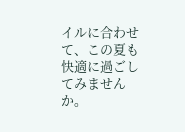イルに合わせて、この夏も快適に過ごしてみませんか。